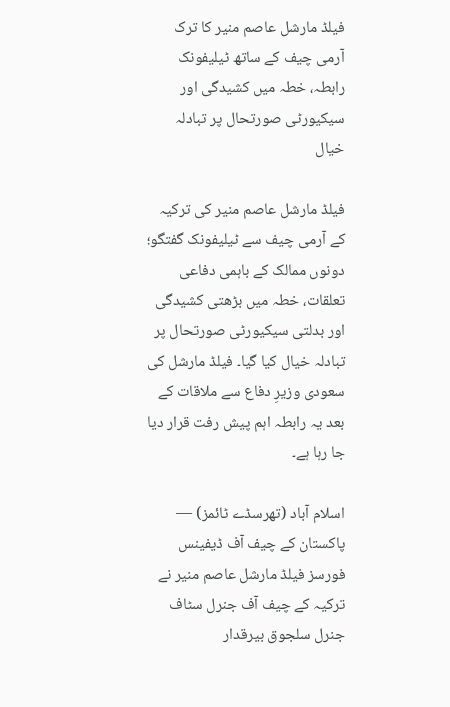فیلڈ مارشل عاصم منیر کا ترک آرمی چیف کے ساتھ ٹیلیفونک رابطہ، خطہ میں کشیدگی اور سیکیورٹی صورتحال پر تبادلہ خیال

فیلڈ مارشل عاصم منیر کی ترکیہ کے آرمی چیف سے ٹیلیفونک گفتگو؛ دونوں ممالک کے باہمی دفاعی تعلقات، خطہ میں بڑھتی کشیدگی اور بدلتی سیکیورٹی صورتحال پر تبادلہ خیال کیا گیا۔ فیلڈ مارشل کی سعودی وزیرِ دفاع سے ملاقات کے بعد یہ رابطہ اہم پیش رفت قرار دیا جا رہا ہے۔

اسلام آباد (تھرسڈے ٹائمز) — پاکستان کے چیف آف ڈیفینس فورسز فیلڈ مارشل عاصم منیر نے ترکیہ کے چیف آف جنرل سٹاف جنرل سلجوق بيرقدار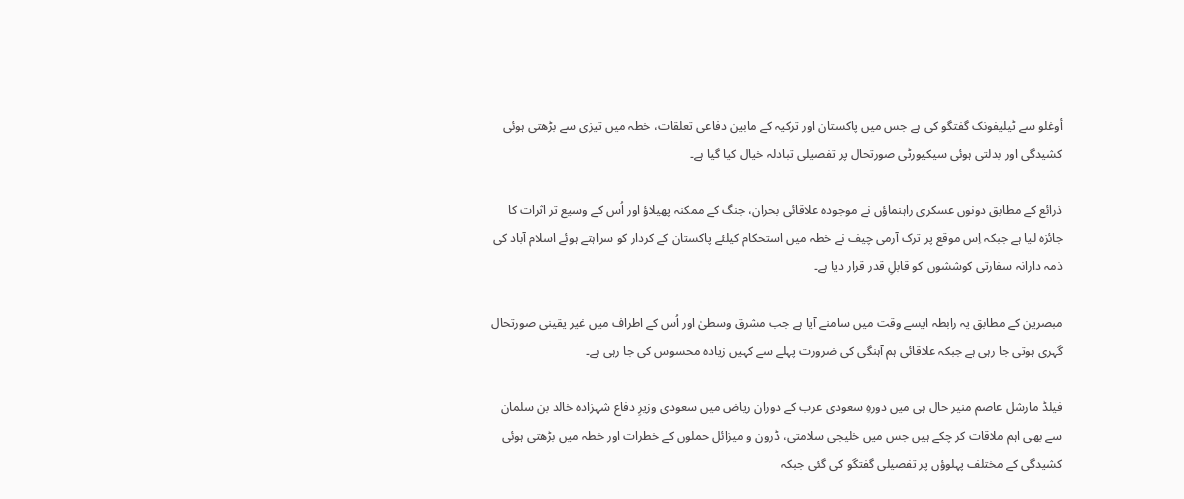أوغلو سے ٹیلیفونک گفتگو کی ہے جس میں پاکستان اور ترکیہ کے مابین دفاعی تعلقات، خطہ میں تیزی سے بڑھتی ہوئی کشیدگی اور بدلتی ہوئی سیکیورٹی صورتحال پر تفصیلی تبادلہ خیال کیا گیا ہے۔

ذرائع کے مطابق دونوں عسکری راہنماؤں نے موجودہ علاقائی بحران، جنگ کے ممکنہ پھیلاؤ اور اُس کے وسیع تر اثرات کا جائزہ لیا ہے جبکہ اِس موقع پر ترک آرمی چیف نے خطہ میں استحکام کیلئے پاکستان کے کردار کو سراہتے ہوئے اسلام آباد کی ذمہ دارانہ سفارتی کوششوں کو قابلِ قدر قرار دیا ہے۔

مبصرین کے مطابق یہ رابطہ ایسے وقت میں سامنے آیا ہے جب مشرق وسطیٰ اور اُس کے اطراف میں غیر یقینی صورتحال گہری ہوتی جا رہی ہے جبکہ علاقائی ہم آہنگی کی ضرورت پہلے سے کہیں زیادہ محسوس کی جا رہی ہے۔

فیلڈ مارشل عاصم منیر حال ہی میں دورہِ سعودی عرب کے دوران ریاض میں سعودی وزیرِ دفاع شہزادہ خالد بن سلمان سے بھی اہم ملاقات کر چکے ہیں جس میں خلیجی سلامتی، ڈرون و میزائل حملوں کے خطرات اور خطہ میں بڑھتی ہوئی کشیدگی کے مختلف پہلوؤں پر تفصیلی گفتگو کی گئی جبکہ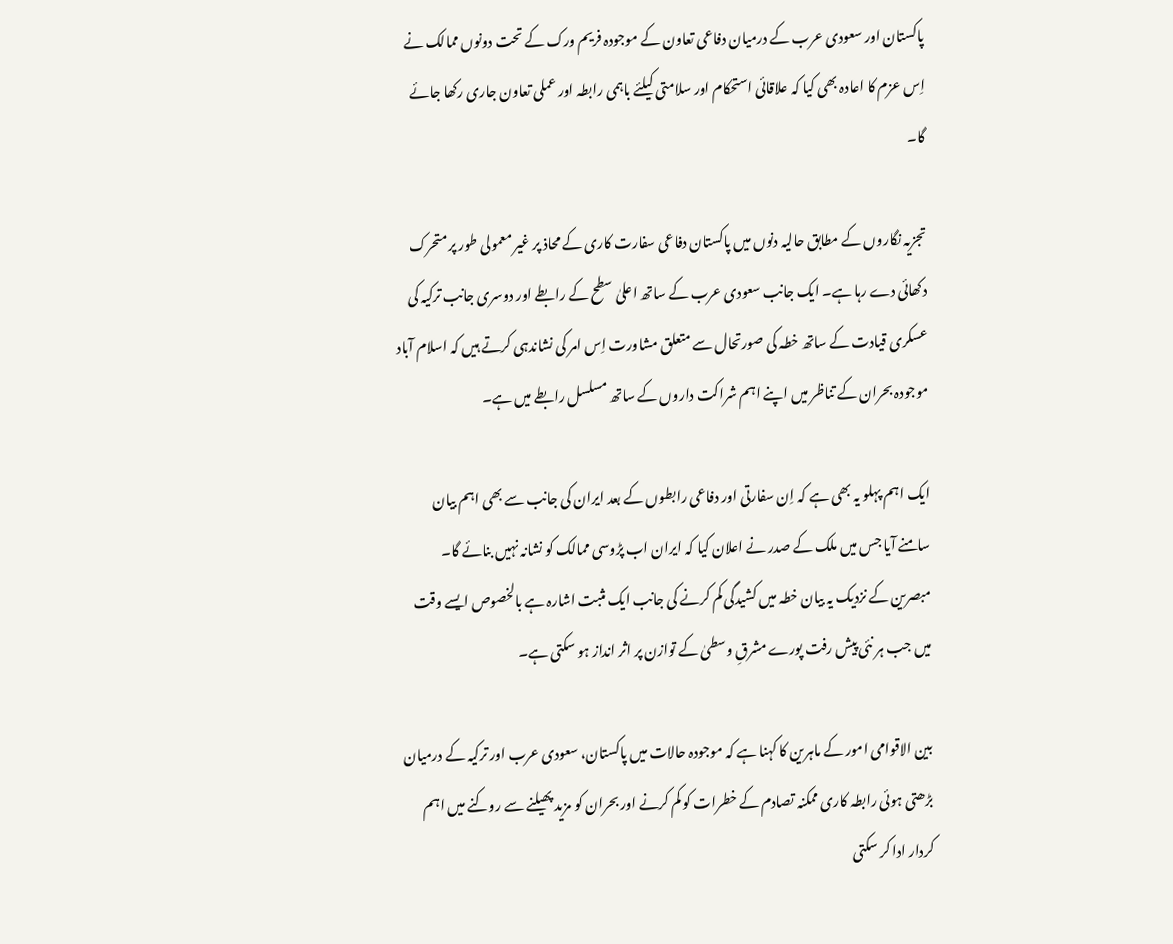پاکستان اور سعودی عرب کے درمیان دفاعی تعاون کے موجودہ فریم ورک کے تحت دونوں ممالک نے اِس عزم کا اعادہ بھی کیا کہ علاقائی استحکام اور سلامتی کیلئے باہمی رابطہ اور عملی تعاون جاری رکھا جائے گا۔

تجزیہ نگاروں کے مطابق حالیہ دنوں میں پاکستان دفاعی سفارت کاری کے محاذ پر غیر معمولی طور پر متحرک دکھائی دے رہا ہے۔ ایک جانب سعودی عرب کے ساتھ اعلیٰ سطح کے رابطے اور دوسری جانب ترکیہ کی عسکری قیادت کے ساتھ خطہ کی صورتحال سے متعلق مشاورت اِس امر کی نشاندہی کرتے ہیں کہ اسلام آباد موجودہ بحران کے تناظر میں اپنے اہم شراکت داروں کے ساتھ مسلسل رابطے میں ہے۔

ایک اہم پہلو یہ بھی ہے کہ اِن سفارتی اور دفاعی رابطوں کے بعد ایران کی جانب سے بھی اہم بیان سامنے آیا جس میں ملک کے صدر نے اعلان کیا کہ ایران اب پڑوسی ممالک کو نشانہ نہیں بنائے گا۔ مبصرین کے نزدیک یہ بیان خطہ میں کشیدگی کم کرنے کی جانب ایک مثبت اشارہ ہے بالخصوص ایسے وقت میں جب ہر نئی پیش رفت پورے مشرقِ وسطیٰ کے توازن پر اثر انداز ہو سکتی ہے۔

بین الاقوامی امور کے ماہرین کا کہنا ہے کہ موجودہ حالات میں پاکستان، سعودی عرب اور ترکیہ کے درمیان بڑھتی ہوئی رابطہ کاری ممکنہ تصادم کے خطرات کو کم کرنے اور بحران کو مزید پھیلنے سے روکنے میں اہم کردار ادا کر سکتی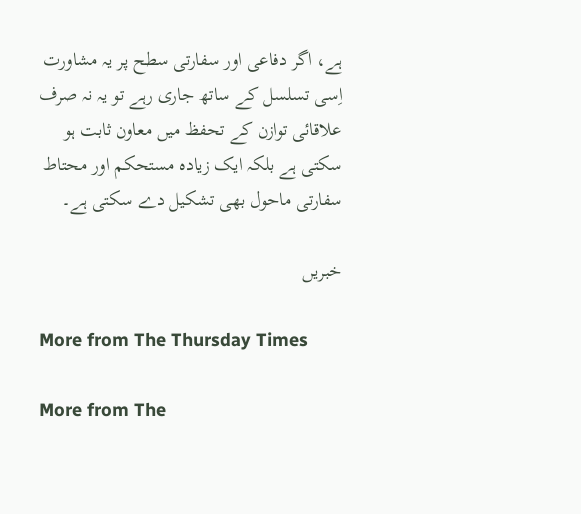ہے، اگر دفاعی اور سفارتی سطح پر یہ مشاورت اِسی تسلسل کے ساتھ جاری رہے تو یہ نہ صرف علاقائی توازن کے تحفظ میں معاون ثابت ہو سکتی ہے بلکہ ایک زیادہ مستحکم اور محتاط سفارتی ماحول بھی تشکیل دے سکتی ہے۔

خبریں

More from The Thursday Times

More from The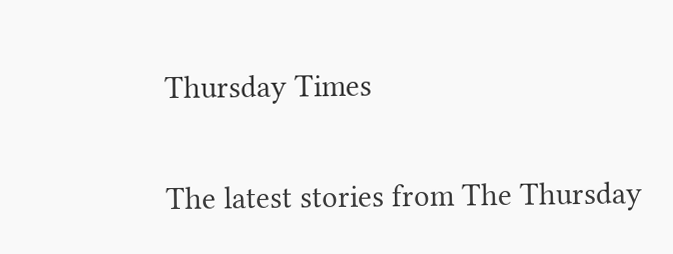Thursday Times

The latest stories from The Thursday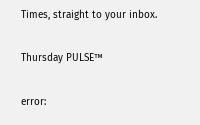Times, straight to your inbox.

Thursday PULSE™

error: